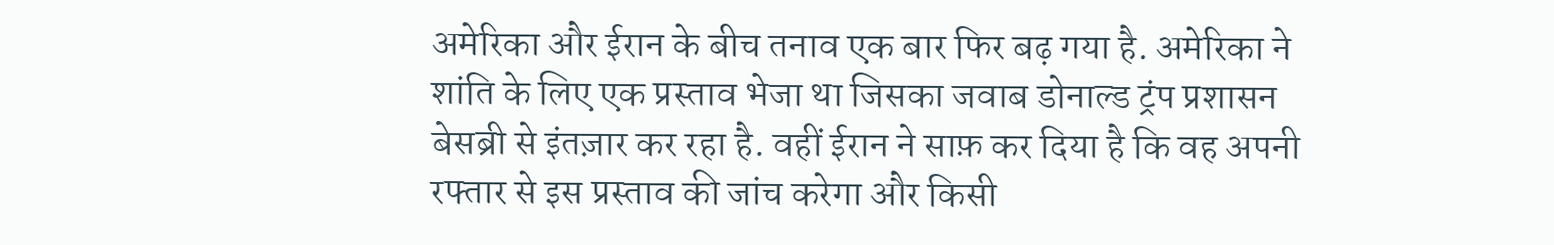अमेरिका और ईरान के बीच तनाव एक बार फिर बढ़ गया है. अमेरिका ने शांति के लिए एक प्रस्ताव भेजा था जिसका जवाब डोनाल्ड ट्रंप प्रशासन बेसब्री से इंतज़ार कर रहा है. वहीं ईरान ने साफ़ कर दिया है कि वह अपनी रफ्तार से इस प्रस्ताव की जांच करेगा और किसी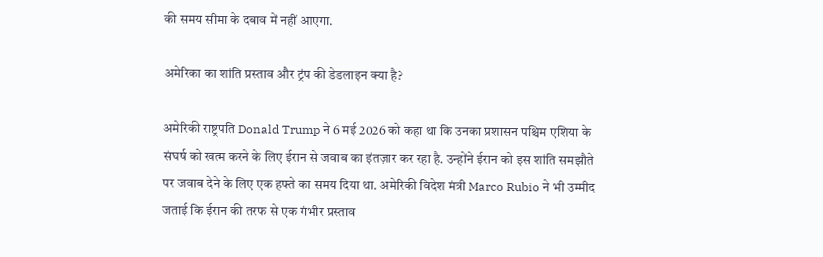की समय सीमा के दबाव में नहीं आएगा.

अमेरिका का शांति प्रस्ताव और ट्रंप की डेडलाइन क्या है?

अमेरिकी राष्ट्रपति Donald Trump ने 6 मई 2026 को कहा था कि उनका प्रशासन पश्चिम एशिया के संघर्ष को खत्म करने के लिए ईरान से जवाब का इंतज़ार कर रहा है. उन्होंने ईरान को इस शांति समझौते पर जवाब देने के लिए एक हफ्ते का समय दिया था. अमेरिकी विदेश मंत्री Marco Rubio ने भी उम्मीद जताई कि ईरान की तरफ से एक गंभीर प्रस्ताव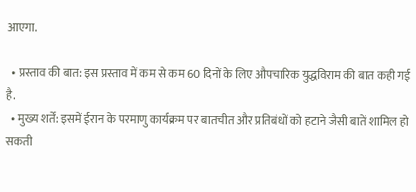आएगा.

  • प्रस्ताव की बात: इस प्रस्ताव में कम से कम 60 दिनों के लिए औपचारिक युद्धविराम की बात कही गई है.
  • मुख्य शर्तें: इसमें ईरान के परमाणु कार्यक्रम पर बातचीत और प्रतिबंधों को हटाने जैसी बातें शामिल हो सकती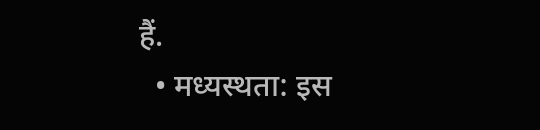हैं.
  • मध्यस्थता: इस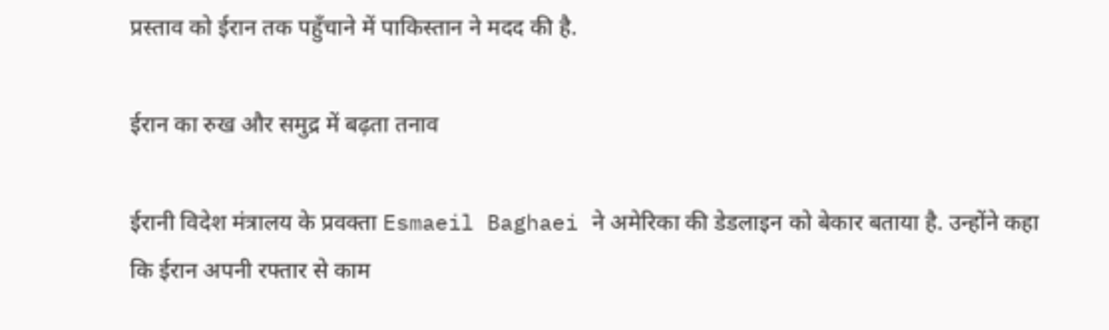प्रस्ताव को ईरान तक पहुँचाने में पाकिस्तान ने मदद की है.

ईरान का रुख और समुद्र में बढ़ता तनाव

ईरानी विदेश मंत्रालय के प्रवक्ता Esmaeil Baghaei ने अमेरिका की डेडलाइन को बेकार बताया है. उन्होंने कहा कि ईरान अपनी रफ्तार से काम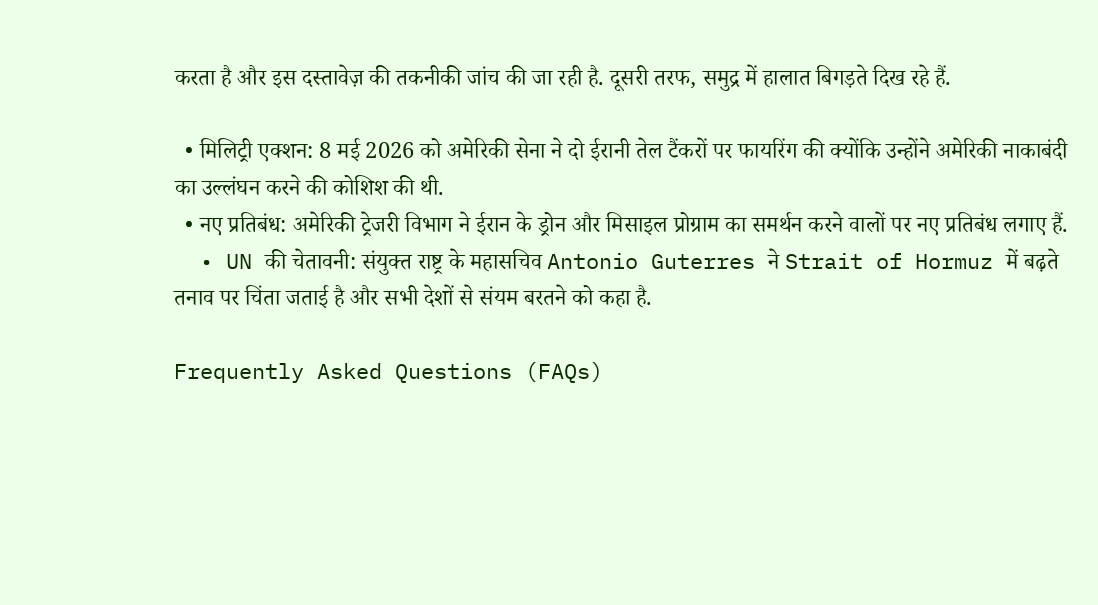करता है और इस दस्तावेज़ की तकनीकी जांच की जा रही है. दूसरी तरफ, समुद्र में हालात बिगड़ते दिख रहे हैं.

  • मिलिट्री एक्शन: 8 मई 2026 को अमेरिकी सेना ने दो ईरानी तेल टैंकरों पर फायरिंग की क्योंकि उन्होंने अमेरिकी नाकाबंदी का उल्लंघन करने की कोशिश की थी.
  • नए प्रतिबंध: अमेरिकी ट्रेजरी विभाग ने ईरान के ड्रोन और मिसाइल प्रोग्राम का समर्थन करने वालों पर नए प्रतिबंध लगाए हैं.
  • UN की चेतावनी: संयुक्त राष्ट्र के महासचिव Antonio Guterres ने Strait of Hormuz में बढ़ते तनाव पर चिंता जताई है और सभी देशों से संयम बरतने को कहा है.

Frequently Asked Questions (FAQs)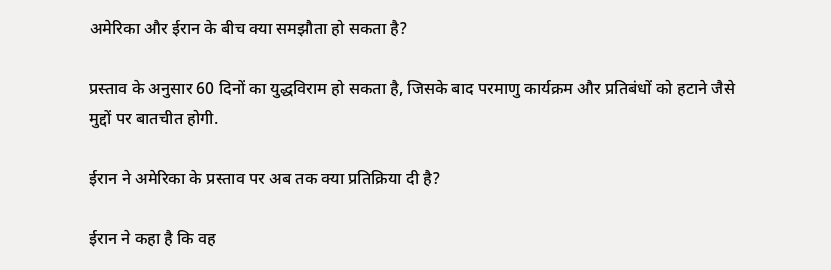अमेरिका और ईरान के बीच क्या समझौता हो सकता है?

प्रस्ताव के अनुसार 60 दिनों का युद्धविराम हो सकता है, जिसके बाद परमाणु कार्यक्रम और प्रतिबंधों को हटाने जैसे मुद्दों पर बातचीत होगी.

ईरान ने अमेरिका के प्रस्ताव पर अब तक क्या प्रतिक्रिया दी है?

ईरान ने कहा है कि वह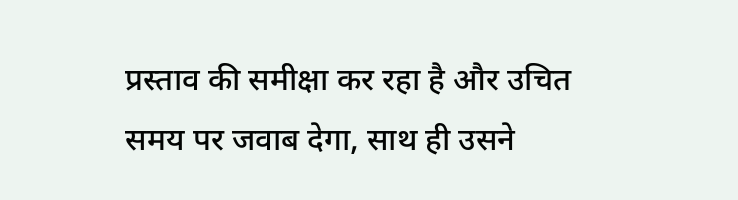प्रस्ताव की समीक्षा कर रहा है और उचित समय पर जवाब देगा, साथ ही उसने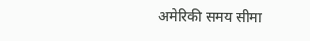अमेरिकी समय सीमा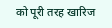को पूरी तरह खारिज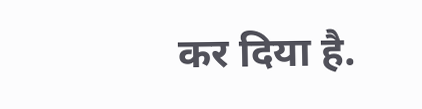कर दिया है.